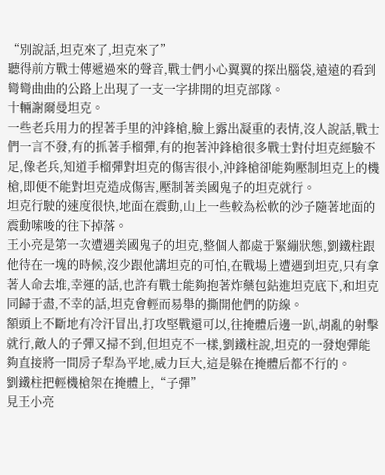“別說話,坦克來了,坦克來了”
聽得前方戰士傳遞過來的聲音,戰士們小心翼翼的探出腦袋,遠遠的看到彎彎曲曲的公路上出現了一支一字排開的坦克部隊。
十輛謝爾曼坦克。
一些老兵用力的捏著手里的沖鋒槍,臉上露出凝重的表情,沒人說話,戰士們一言不發,有的抓著手榴彈,有的抱著沖鋒槍很多戰士對付坦克經驗不足,像老兵,知道手榴彈對坦克的傷害很小,沖鋒槍卻能夠壓制坦克上的機槍,即便不能對坦克造成傷害,壓制著美國鬼子的坦克就行。
坦克行駛的速度很快,地面在震動,山上一些較為松軟的沙子隨著地面的震動嗦唆的往下掉落。
王小亮是第一次遭遇美國鬼子的坦克,整個人都處于緊繃狀態,劉鐵柱跟他待在一塊的時候,沒少跟他講坦克的可怕,在戰場上遭遇到坦克,只有拿著人命去堆,幸運的話,也許有戰士能夠抱著炸藥包鉆進坦克底下,和坦克同歸于盡,不幸的話,坦克會輕而易舉的撕開他們的防線。
額頭上不斷地有冷汗冒出,打攻堅戰還可以,往掩體后邊一趴,胡亂的射擊就行,敵人的子彈又掃不到,但坦克不一樣,劉鐵柱說,坦克的一發炮彈能夠直接將一間房子犁為平地,威力巨大,這是躲在掩體后都不行的。
劉鐵柱把輕機槍架在掩體上,“子彈”
見王小亮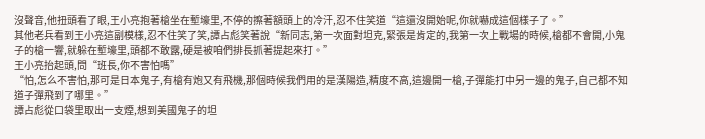沒聲音,他扭頭看了眼,王小亮抱著槍坐在塹壕里,不停的擦著額頭上的冷汗,忍不住笑道“這還沒開始呢,你就嚇成這個樣子了。”
其他老兵看到王小亮這副模樣,忍不住笑了笑,譚占彪笑著說“新同志,第一次面對坦克,緊張是肯定的,我第一次上戰場的時候,槍都不會開,小鬼子的槍一響,就躲在塹壕里,頭都不敢露,硬是被咱們排長抓著提起來打。”
王小亮抬起頭,問“班長,你不害怕嗎”
“怕,怎么不害怕,那可是日本鬼子,有槍有炮又有飛機,那個時候我們用的是漢陽造,精度不高,這邊開一槍,子彈能打中另一邊的鬼子,自己都不知道子彈飛到了哪里。”
譚占彪從口袋里取出一支煙,想到美國鬼子的坦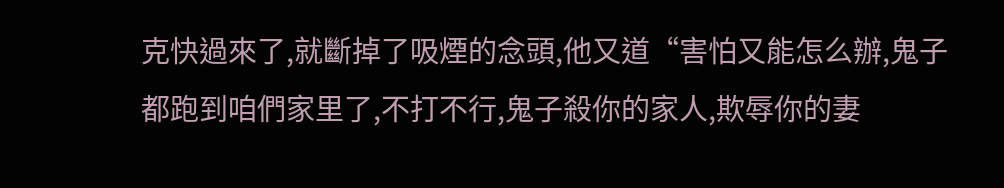克快過來了,就斷掉了吸煙的念頭,他又道“害怕又能怎么辦,鬼子都跑到咱們家里了,不打不行,鬼子殺你的家人,欺辱你的妻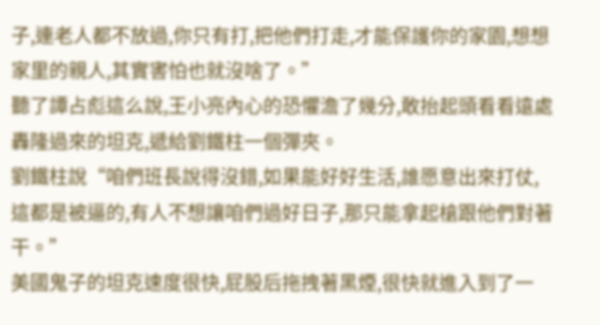子,連老人都不放過,你只有打,把他們打走,才能保護你的家園,想想家里的親人,其實害怕也就沒啥了。”
聽了譚占彪這么說,王小亮內心的恐懼澹了幾分,敢抬起頭看看遠處轟隆過來的坦克,遞給劉鐵柱一個彈夾。
劉鐵柱說“咱們班長說得沒錯,如果能好好生活,誰愿意出來打仗,這都是被逼的,有人不想讓咱們過好日子,那只能拿起槍跟他們對著干。”
美國鬼子的坦克速度很快,屁股后拖拽著黑煙,很快就進入到了一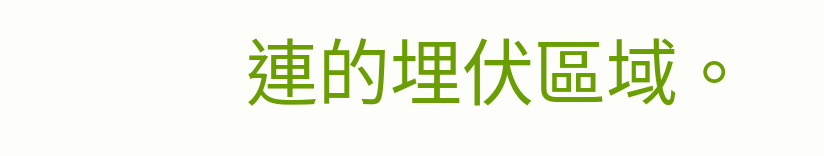連的埋伏區域。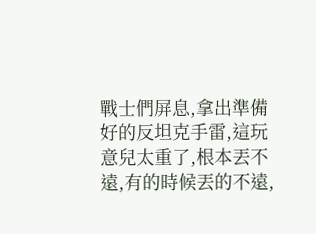戰士們屏息,拿出準備好的反坦克手雷,這玩意兒太重了,根本丟不遠,有的時候丟的不遠,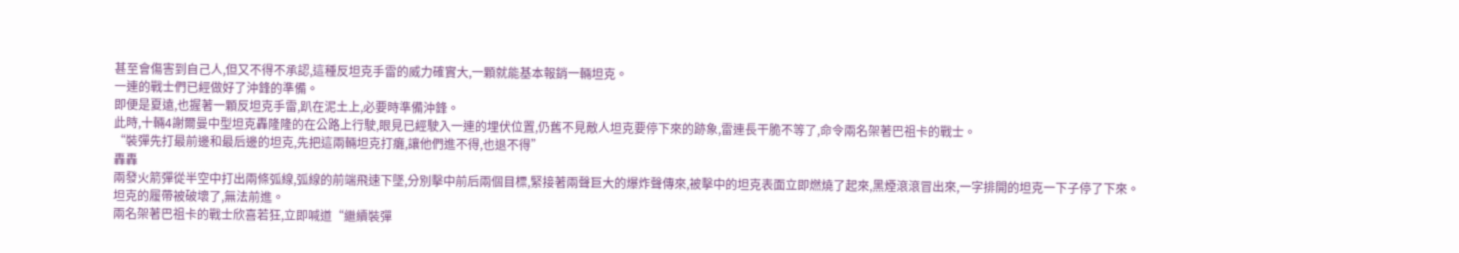甚至會傷害到自己人,但又不得不承認,這種反坦克手雷的威力確實大,一顆就能基本報銷一輛坦克。
一連的戰士們已經做好了沖鋒的準備。
即便是夏遠,也握著一顆反坦克手雷,趴在泥土上,必要時準備沖鋒。
此時,十輛4謝爾曼中型坦克轟隆隆的在公路上行駛,眼見已經駛入一連的埋伏位置,仍舊不見敵人坦克要停下來的跡象,雷連長干脆不等了,命令兩名架著巴祖卡的戰士。
“裝彈先打最前邊和最后邊的坦克,先把這兩輛坦克打癱,讓他們進不得,也退不得”
轟轟
兩發火箭彈從半空中打出兩條弧線,弧線的前端飛速下墜,分別擊中前后兩個目標,緊接著兩聲巨大的爆炸聲傳來,被擊中的坦克表面立即燃燒了起來,黑煙滾滾冒出來,一字排開的坦克一下子停了下來。
坦克的履帶被破壞了,無法前進。
兩名架著巴祖卡的戰士欣喜若狂,立即喊道“繼續裝彈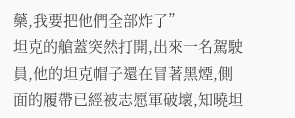藥,我要把他們全部炸了”
坦克的艙蓋突然打開,出來一名駕駛員,他的坦克帽子還在冒著黑煙,側面的履帶已經被志愿軍破壞,知曉坦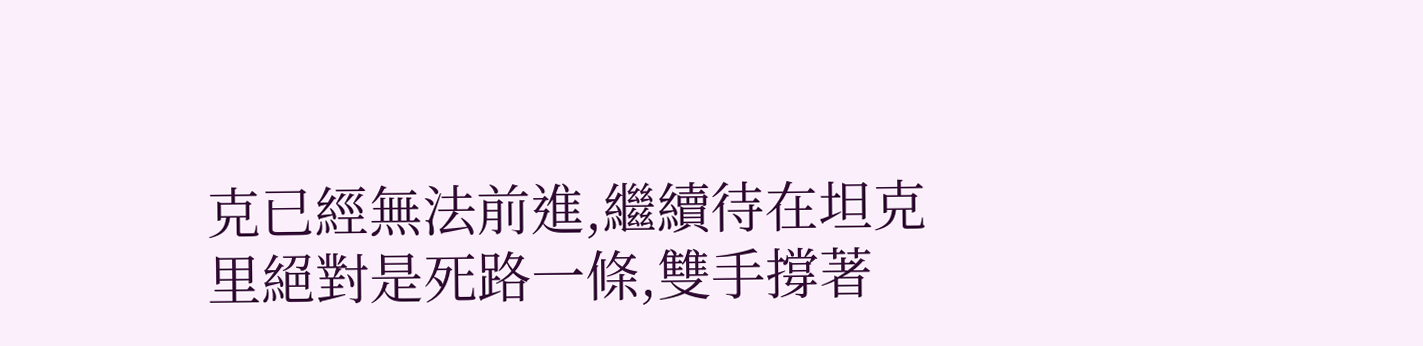克已經無法前進,繼續待在坦克里絕對是死路一條,雙手撐著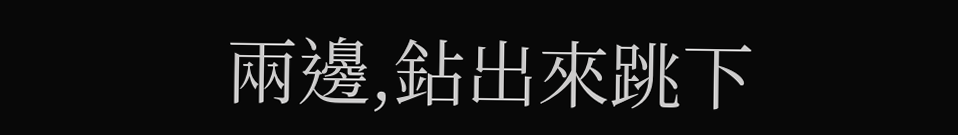兩邊,鉆出來跳下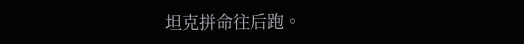坦克拼命往后跑。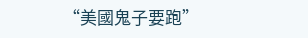“美國鬼子要跑”